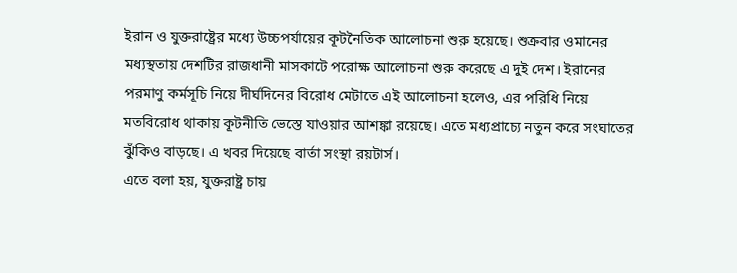ইরান ও যুক্তরাষ্ট্রের মধ্যে উচ্চপর্যায়ের কূটনৈতিক আলোচনা শুরু হয়েছে। শুক্রবার ওমানের মধ্যস্থতায় দেশটির রাজধানী মাসকাটে পরোক্ষ আলোচনা শুরু করেছে এ দুই দেশ। ইরানের পরমাণু কর্মসূচি নিয়ে দীর্ঘদিনের বিরোধ মেটাতে এই আলোচনা হলেও, এর পরিধি নিয়ে মতবিরোধ থাকায় কূটনীতি ভেস্তে যাওয়ার আশঙ্কা রয়েছে। এতে মধ্যপ্রাচ্যে নতুন করে সংঘাতের ঝুঁকিও বাড়ছে। এ খবর দিয়েছে বার্তা সংস্থা রয়টার্স।
এতে বলা হয়, যুক্তরাষ্ট্র চায়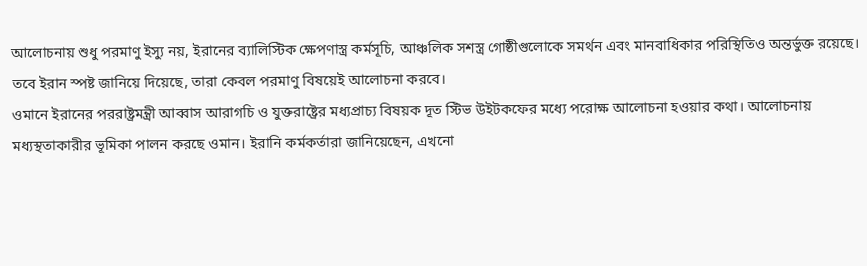আলোচনায় শুধু পরমাণু ইস্যু নয়, ইরানের ব্যালিস্টিক ক্ষেপণাস্ত্র কর্মসূচি, আঞ্চলিক সশস্ত্র গোষ্ঠীগুলোকে সমর্থন এবং মানবাধিকার পরিস্থিতিও অন্তর্ভুক্ত রয়েছে। তবে ইরান স্পষ্ট জানিয়ে দিয়েছে, তারা কেবল পরমাণু বিষয়েই আলোচনা করবে।
ওমানে ইরানের পররাষ্ট্রমন্ত্রী আব্বাস আরাগচি ও যুক্তরাষ্ট্রের মধ্যপ্রাচ্য বিষয়ক দূত স্টিভ উইটকফের মধ্যে পরোক্ষ আলোচনা হওয়ার কথা। আলোচনায় মধ্যস্থতাকারীর ভূমিকা পালন করছে ওমান। ইরানি কর্মকর্তারা জানিয়েছেন, এখনো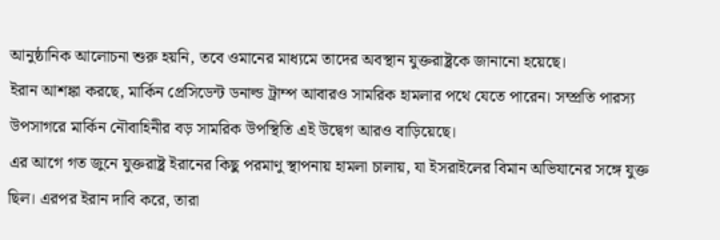আনুষ্ঠানিক আলোচনা শুরু হয়নি, তবে ওমানের মাধ্যমে তাদের অবস্থান যুক্তরাষ্ট্রকে জানানো হয়েছে।
ইরান আশঙ্কা করছে, মার্কিন প্রেসিডেন্ট ডনাল্ড ট্রাম্প আবারও সামরিক হামলার পথে যেতে পারেন। সম্প্রতি পারস্য উপসাগরে মার্কিন নৌবাহিনীর বড় সামরিক উপস্থিতি এই উদ্বেগ আরও বাড়িয়েছে।
এর আগে গত জুনে যুক্তরাষ্ট্র ইরানের কিছু পরমাণু স্থাপনায় হামলা চালায়, যা ইসরাইলের বিমান অভিযানের সঙ্গে যুক্ত ছিল। এরপর ইরান দাবি করে, তারা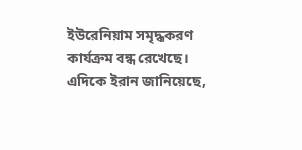ইউরেনিয়াম সমৃদ্ধকরণ কার্যক্রম বন্ধ রেখেছে।
এদিকে ইরান জানিয়েছে,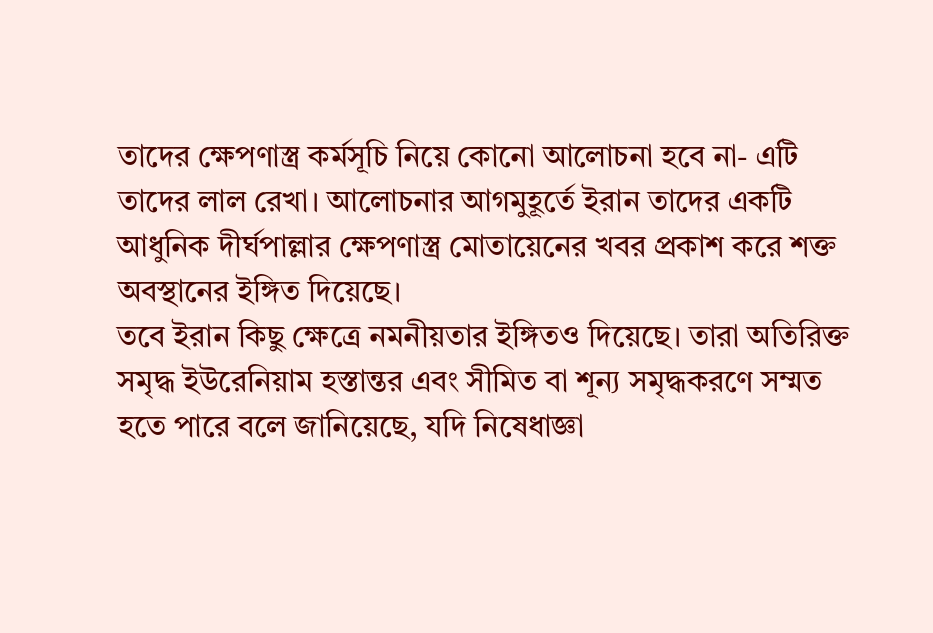তাদের ক্ষেপণাস্ত্র কর্মসূচি নিয়ে কোনো আলোচনা হবে না- এটি তাদের লাল রেখা। আলোচনার আগমুহূর্তে ইরান তাদের একটি আধুনিক দীর্ঘপাল্লার ক্ষেপণাস্ত্র মোতায়েনের খবর প্রকাশ করে শক্ত অবস্থানের ইঙ্গিত দিয়েছে।
তবে ইরান কিছু ক্ষেত্রে নমনীয়তার ইঙ্গিতও দিয়েছে। তারা অতিরিক্ত সমৃদ্ধ ইউরেনিয়াম হস্তান্তর এবং সীমিত বা শূন্য সমৃদ্ধকরণে সম্মত হতে পারে বলে জানিয়েছে, যদি নিষেধাজ্ঞা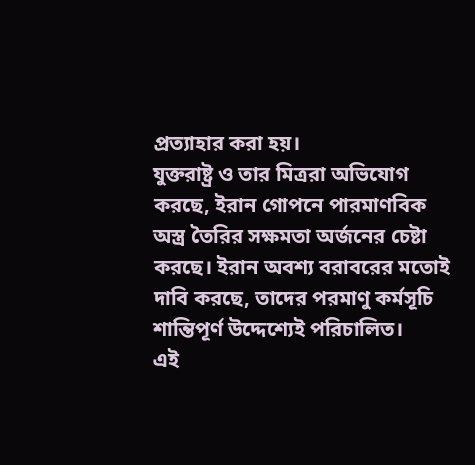প্রত্যাহার করা হয়।
যুক্তরাষ্ট্র ও তার মিত্ররা অভিযোগ করছে, ইরান গোপনে পারমাণবিক অস্ত্র তৈরির সক্ষমতা অর্জনের চেষ্টা করছে। ইরান অবশ্য বরাবরের মতোই দাবি করছে, তাদের পরমাণু কর্মসূচি শান্তিপূর্ণ উদ্দেশ্যেই পরিচালিত।
এই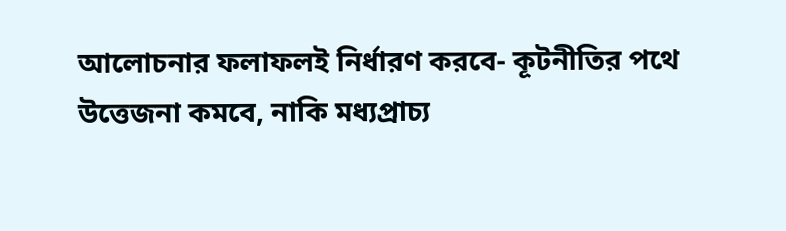আলোচনার ফলাফলই নির্ধারণ করবে- কূটনীতির পথে উত্তেজনা কমবে, নাকি মধ্যপ্রাচ্য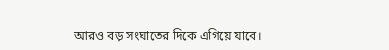আরও বড় সংঘাতের দিকে এগিয়ে যাবে।